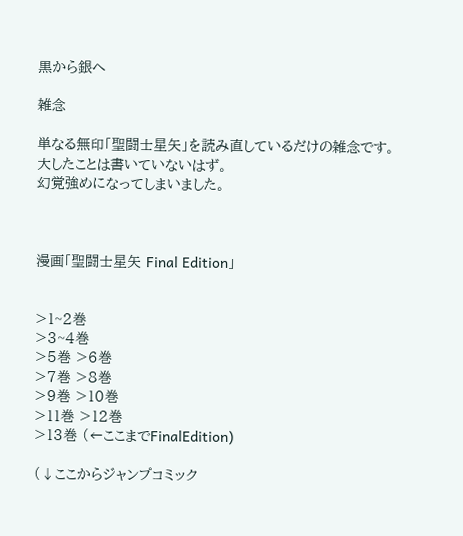黒から銀へ

雑念

単なる無印「聖闘士星矢」を読み直しているだけの雑念です。
大したことは書いていないはず。
幻覚強めになってしまいました。



漫画「聖闘士星矢 Final Edition」


>1~2巻
>3~4巻
>5巻 >6巻
>7巻 >8巻
>9巻 >10巻
>11巻 >12巻
>13巻 (←ここまでFinalEdition)

(↓ここからジャンプコミック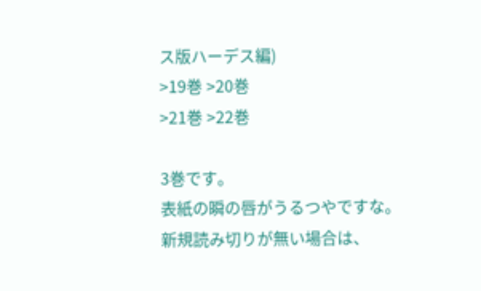ス版ハーデス編)
>19巻 >20巻
>21巻 >22巻

3巻です。
表紙の瞬の唇がうるつやですな。
新規読み切りが無い場合は、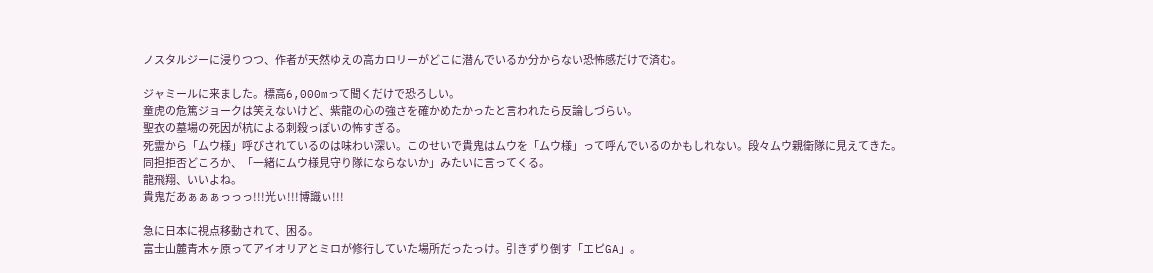ノスタルジーに浸りつつ、作者が天然ゆえの高カロリーがどこに潜んでいるか分からない恐怖感だけで済む。

ジャミールに来ました。標高6,000mって聞くだけで恐ろしい。
童虎の危篤ジョークは笑えないけど、紫龍の心の強さを確かめたかったと言われたら反論しづらい。
聖衣の墓場の死因が杭による刺殺っぽいの怖すぎる。
死霊から「ムウ様」呼びされているのは味わい深い。このせいで貴鬼はムウを「ムウ様」って呼んでいるのかもしれない。段々ムウ親衛隊に見えてきた。
同担拒否どころか、「一緒にムウ様見守り隊にならないか」みたいに言ってくる。
龍飛翔、いいよね。
貴鬼だあぁぁぁっっっ!!!光ぃ!!!博識ぃ!!!

急に日本に視点移動されて、困る。
富士山麓青木ヶ原ってアイオリアとミロが修行していた場所だったっけ。引きずり倒す「エピGA」。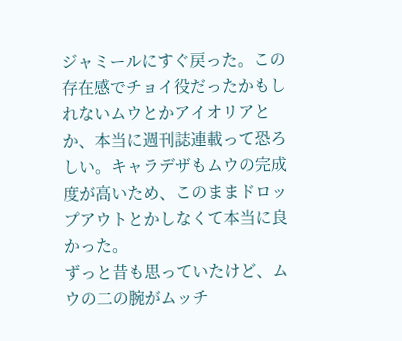ジャミールにすぐ戻った。この存在感でチョイ役だったかもしれないムウとかアイオリアとか、本当に週刊誌連載って恐ろしい。キャラデザもムウの完成度が高いため、このままドロップアウトとかしなくて本当に良かった。
ずっと昔も思っていたけど、ムウの二の腕がムッチ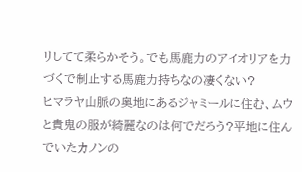リしてて柔らかそう。でも馬鹿力のアイオリアを力づくで制止する馬鹿力持ちなの凄くない?
ヒマラヤ山脈の奥地にあるジャミールに住む、ムウと貴鬼の服が綺麗なのは何でだろう?平地に住んでいたカノンの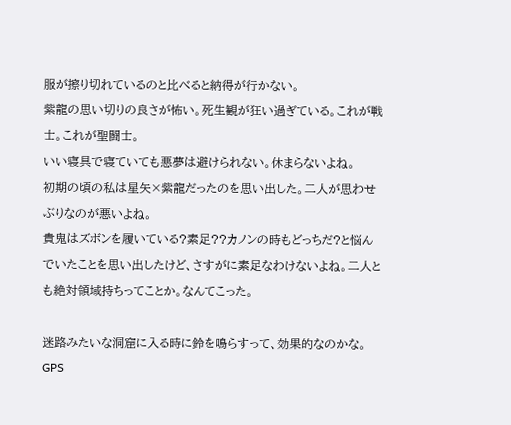服が擦り切れているのと比べると納得が行かない。
紫龍の思い切りの良さが怖い。死生観が狂い過ぎている。これが戦士。これが聖闘士。
いい寝具で寝ていても悪夢は避けられない。休まらないよね。
初期の頃の私は星矢×紫龍だったのを思い出した。二人が思わせぶりなのが悪いよね。
貴鬼はズボンを履いている?素足??カノンの時もどっちだ?と悩んでいたことを思い出したけど、さすがに素足なわけないよね。二人とも絶対領域持ちってことか。なんてこった。

迷路みたいな洞窟に入る時に鈴を鳴らすって、効果的なのかな。GPS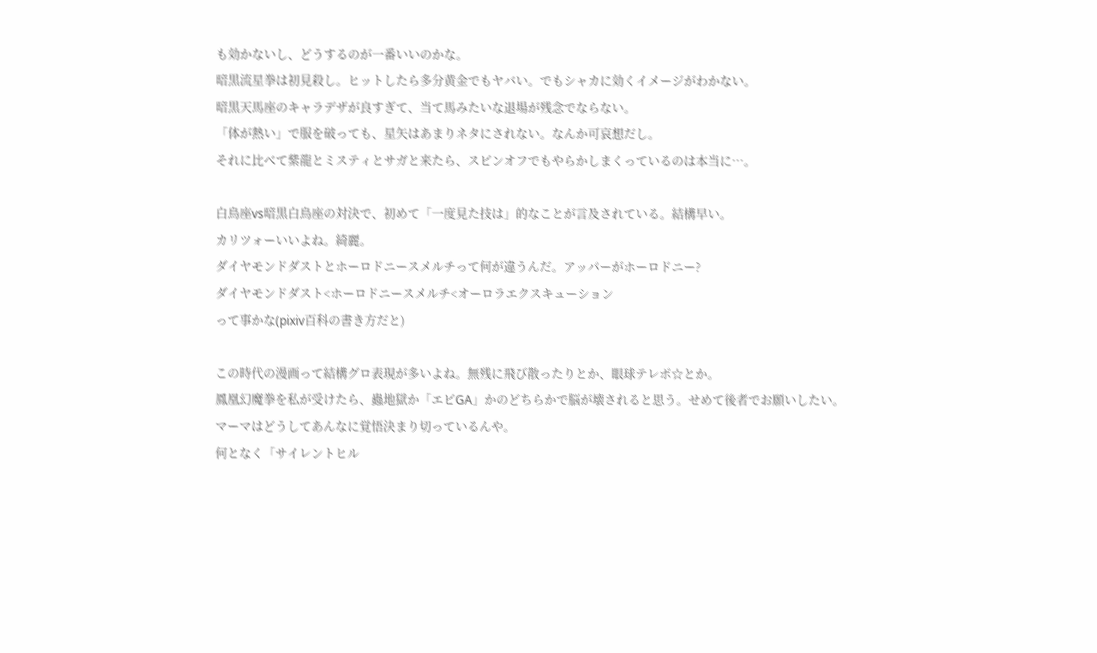も効かないし、どうするのが一番いいのかな。
暗黒流星拳は初見殺し。ヒットしたら多分黄金でもヤバい。でもシャカに効くイメージがわかない。
暗黒天馬座のキャラデザが良すぎて、当て馬みたいな退場が残念でならない。
「体が熱い」で服を破っても、星矢はあまりネタにされない。なんか可哀想だし。
それに比べて紫龍とミスティとサガと来たら、スピンオフでもやらかしまくっているのは本当に…。

白鳥座vs暗黒白鳥座の対決で、初めて「一度見た技は」的なことが言及されている。結構早い。
カリツォーいいよね。綺麗。
ダイヤモンドダストとホーロドニースメルチって何が違うんだ。アッパーがホーロドニー?
ダイヤモンドダスト<ホーロドニースメルチ<オーロラエクスキューション
って事かな(pixiv百科の書き方だと)

この時代の漫画って結構グロ表現が多いよね。無残に飛び散ったりとか、眼球テレポ☆とか。
鳳凰幻魔拳を私が受けたら、蟲地獄か「エピGA」かのどちらかで脳が壊されると思う。せめて後者でお願いしたい。
マーマはどうしてあんなに覚悟決まり切っているんや。
何となく「サイレントヒル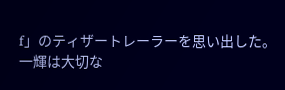f」のティザートレーラーを思い出した。
一輝は大切な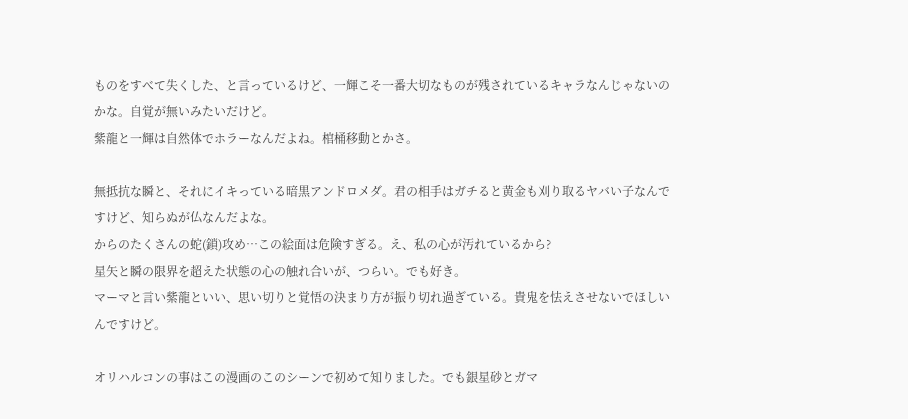ものをすべて失くした、と言っているけど、一輝こそ一番大切なものが残されているキャラなんじゃないのかな。自覚が無いみたいだけど。
紫龍と一輝は自然体でホラーなんだよね。棺桶移動とかさ。

無抵抗な瞬と、それにイキっている暗黒アンドロメダ。君の相手はガチると黄金も刈り取るヤバい子なんですけど、知らぬが仏なんだよな。
からのたくさんの蛇(鎖)攻め…この絵面は危険すぎる。え、私の心が汚れているから?
星矢と瞬の限界を超えた状態の心の触れ合いが、つらい。でも好き。
マーマと言い紫龍といい、思い切りと覚悟の決まり方が振り切れ過ぎている。貴鬼を怯えさせないでほしいんですけど。

オリハルコンの事はこの漫画のこのシーンで初めて知りました。でも銀星砂とガマ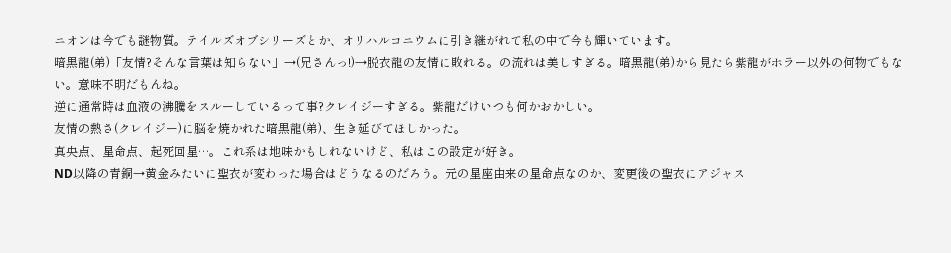ニオンは今でも謎物質。テイルズオブシリーズとか、オリハルコニウムに引き継がれて私の中で今も輝いています。
暗黒龍(弟)「友情?そんな言葉は知らない」→(兄さんっ!)→脱衣龍の友情に敗れる。の流れは美しすぎる。暗黒龍(弟)から見たら紫龍がホラー以外の何物でもない。意味不明だもんね。
逆に通常時は血液の沸騰をスルーしているって事?クレイジーすぎる。紫龍だけいつも何かおかしい。
友情の熱さ(クレイジー)に脳を焼かれた暗黒龍(弟)、生き延びてほしかった。
真央点、星命点、起死回星…。これ系は地味かもしれないけど、私はこの設定が好き。
ND以降の青銅→黄金みたいに聖衣が変わった場合はどうなるのだろう。元の星座由来の星命点なのか、変更後の聖衣にアジャス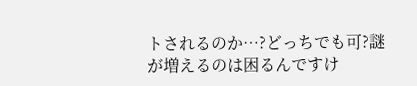トされるのか…?どっちでも可?謎が増えるのは困るんですけ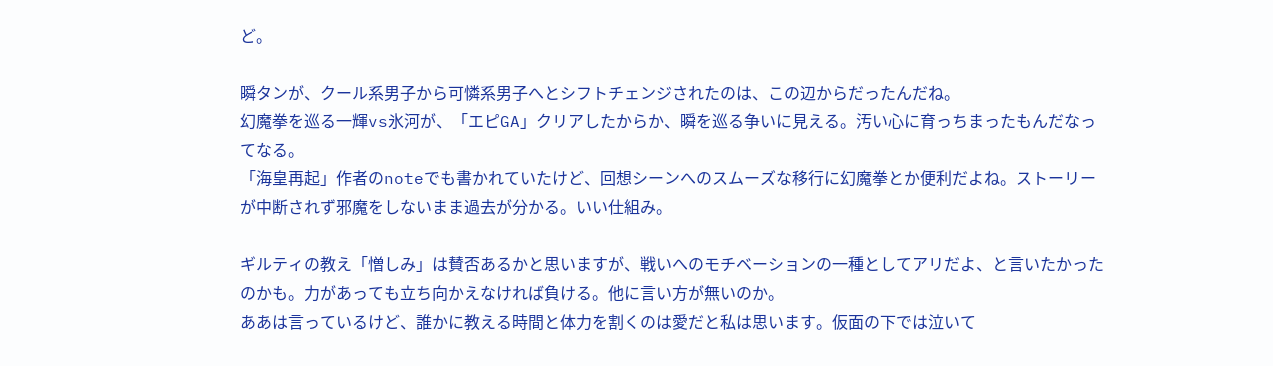ど。

瞬タンが、クール系男子から可憐系男子へとシフトチェンジされたのは、この辺からだったんだね。
幻魔拳を巡る一輝vs氷河が、「エピGA」クリアしたからか、瞬を巡る争いに見える。汚い心に育っちまったもんだなってなる。
「海皇再起」作者のnoteでも書かれていたけど、回想シーンへのスムーズな移行に幻魔拳とか便利だよね。ストーリーが中断されず邪魔をしないまま過去が分かる。いい仕組み。

ギルティの教え「憎しみ」は賛否あるかと思いますが、戦いへのモチベーションの一種としてアリだよ、と言いたかったのかも。力があっても立ち向かえなければ負ける。他に言い方が無いのか。
ああは言っているけど、誰かに教える時間と体力を割くのは愛だと私は思います。仮面の下では泣いて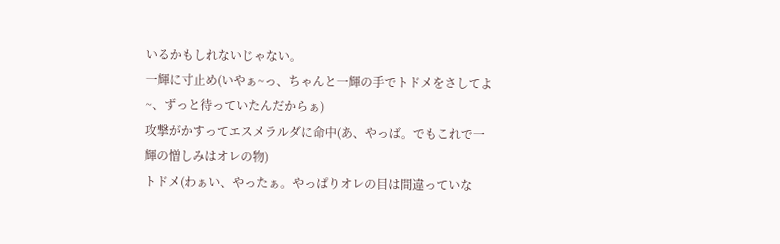いるかもしれないじゃない。
一輝に寸止め(いやぁ~っ、ちゃんと一輝の手でトドメをさしてよ~、ずっと待っていたんだからぁ)
攻撃がかすってエスメラルダに命中(あ、やっば。でもこれで一輝の憎しみはオレの物)
トドメ(わぁい、やったぁ。やっぱりオレの目は間違っていな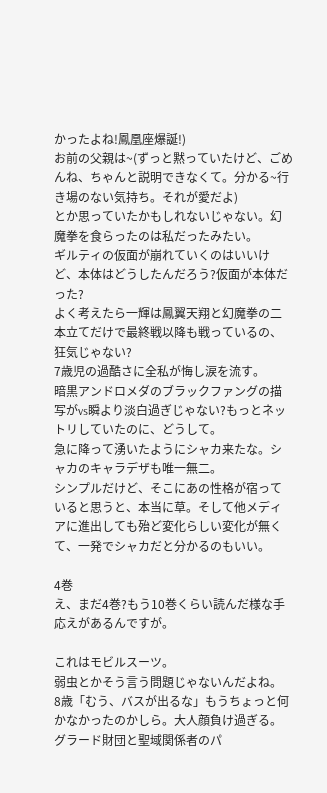かったよね!鳳凰座爆誕!)
お前の父親は~(ずっと黙っていたけど、ごめんね、ちゃんと説明できなくて。分かる~行き場のない気持ち。それが愛だよ)
とか思っていたかもしれないじゃない。幻魔拳を食らったのは私だったみたい。
ギルティの仮面が崩れていくのはいいけど、本体はどうしたんだろう?仮面が本体だった?
よく考えたら一輝は鳳翼天翔と幻魔拳の二本立てだけで最終戦以降も戦っているの、狂気じゃない?
7歳児の過酷さに全私が悔し涙を流す。
暗黒アンドロメダのブラックファングの描写がvs瞬より淡白過ぎじゃない?もっとネットリしていたのに、どうして。
急に降って湧いたようにシャカ来たな。シャカのキャラデザも唯一無二。
シンプルだけど、そこにあの性格が宿っていると思うと、本当に草。そして他メディアに進出しても殆ど変化らしい変化が無くて、一発でシャカだと分かるのもいい。

4巻
え、まだ4巻?もう10巻くらい読んだ様な手応えがあるんですが。

これはモビルスーツ。
弱虫とかそう言う問題じゃないんだよね。
8歳「むう、バスが出るな」もうちょっと何かなかったのかしら。大人顔負け過ぎる。
グラード財団と聖域関係者のパ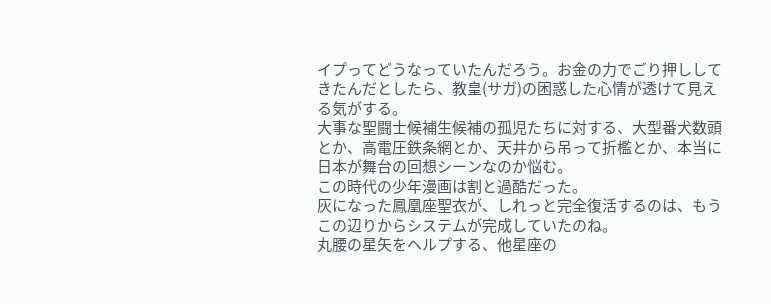イプってどうなっていたんだろう。お金の力でごり押ししてきたんだとしたら、教皇(サガ)の困惑した心情が透けて見える気がする。
大事な聖闘士候補生候補の孤児たちに対する、大型番犬数頭とか、高電圧鉄条網とか、天井から吊って折檻とか、本当に日本が舞台の回想シーンなのか悩む。
この時代の少年漫画は割と過酷だった。
灰になった鳳凰座聖衣が、しれっと完全復活するのは、もうこの辺りからシステムが完成していたのね。
丸腰の星矢をヘルプする、他星座の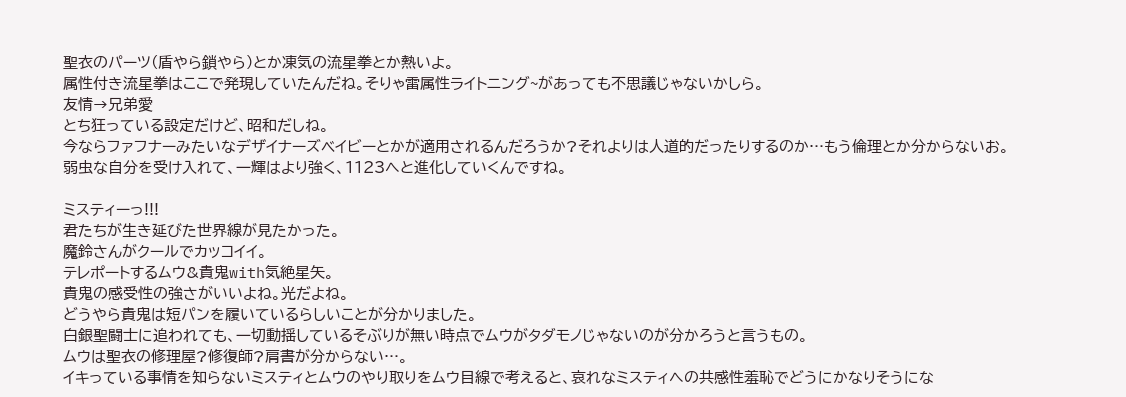聖衣のパーツ(盾やら鎖やら)とか凍気の流星拳とか熱いよ。
属性付き流星拳はここで発現していたんだね。そりゃ雷属性ライトニング~があっても不思議じゃないかしら。
友情→兄弟愛
とち狂っている設定だけど、昭和だしね。
今ならファフナーみたいなデザイナーズベイビーとかが適用されるんだろうか?それよりは人道的だったりするのか…もう倫理とか分からないお。
弱虫な自分を受け入れて、一輝はより強く、1123へと進化していくんですね。

ミスティーっ!!!
君たちが生き延びた世界線が見たかった。
魔鈴さんがクールでカッコイイ。
テレポートするムウ&貴鬼with気絶星矢。
貴鬼の感受性の強さがいいよね。光だよね。
どうやら貴鬼は短パンを履いているらしいことが分かりました。
白銀聖闘士に追われても、一切動揺しているそぶりが無い時点でムウがタダモノじゃないのが分かろうと言うもの。
ムウは聖衣の修理屋?修復師?肩書が分からない…。
イキっている事情を知らないミスティとムウのやり取りをムウ目線で考えると、哀れなミスティへの共感性羞恥でどうにかなりそうにな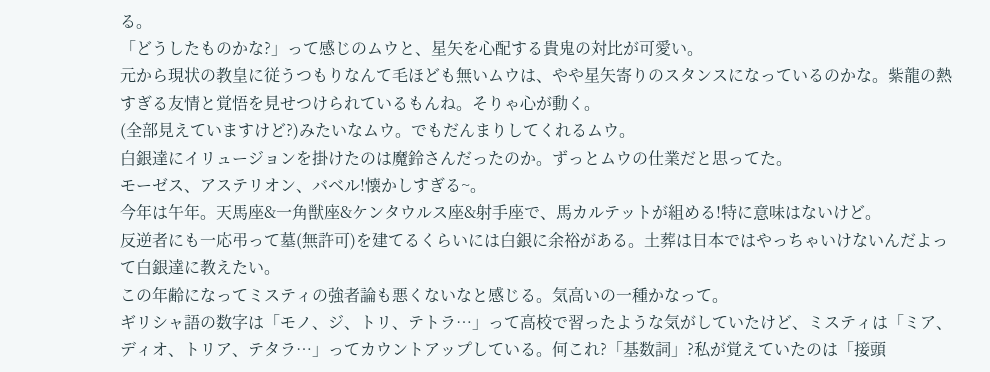る。
「どうしたものかな?」って感じのムウと、星矢を心配する貴鬼の対比が可愛い。
元から現状の教皇に従うつもりなんて毛ほども無いムウは、やや星矢寄りのスタンスになっているのかな。紫龍の熱すぎる友情と覚悟を見せつけられているもんね。そりゃ心が動く。
(全部見えていますけど?)みたいなムウ。でもだんまりしてくれるムウ。
白銀達にイリュージョンを掛けたのは魔鈴さんだったのか。ずっとムウの仕業だと思ってた。
モーゼス、アステリオン、バベル!懐かしすぎる~。
今年は午年。天馬座&一角獣座&ケンタウルス座&射手座で、馬カルテットが組める!特に意味はないけど。
反逆者にも一応弔って墓(無許可)を建てるくらいには白銀に余裕がある。土葬は日本ではやっちゃいけないんだよって白銀達に教えたい。
この年齢になってミスティの強者論も悪くないなと感じる。気高いの一種かなって。
ギリシャ語の数字は「モノ、ジ、トリ、テトラ…」って高校で習ったような気がしていたけど、ミスティは「ミア、ディオ、トリア、テタラ…」ってカウントアップしている。何これ?「基数詞」?私が覚えていたのは「接頭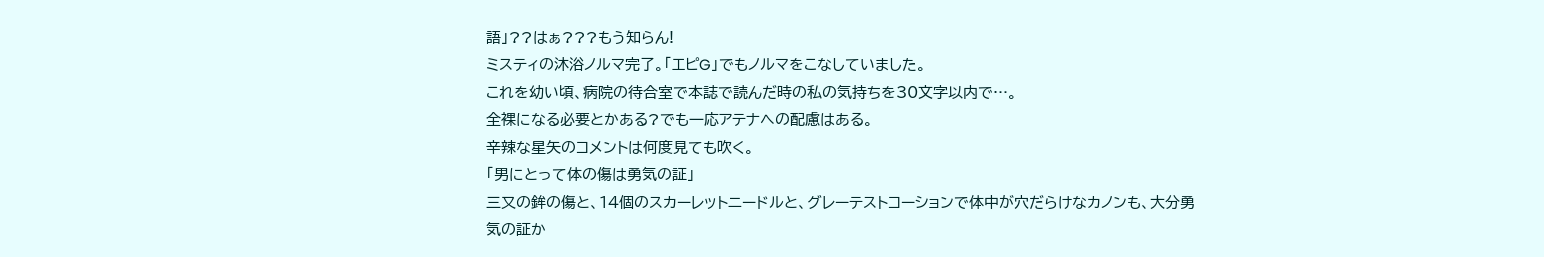語」??はぁ???もう知らん!
ミスティの沐浴ノルマ完了。「エピG」でもノルマをこなしていました。
これを幼い頃、病院の待合室で本誌で読んだ時の私の気持ちを30文字以内で…。
全裸になる必要とかある?でも一応アテナへの配慮はある。
辛辣な星矢のコメントは何度見ても吹く。
「男にとって体の傷は勇気の証」
三又の鉾の傷と、14個のスカーレットニードルと、グレーテストコーションで体中が穴だらけなカノンも、大分勇気の証か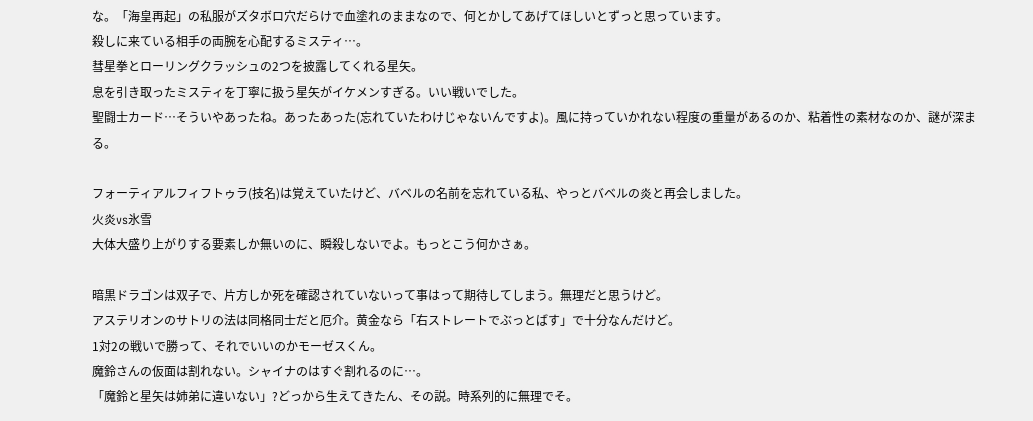な。「海皇再起」の私服がズタボロ穴だらけで血塗れのままなので、何とかしてあげてほしいとずっと思っています。
殺しに来ている相手の両腕を心配するミスティ…。
彗星拳とローリングクラッシュの2つを披露してくれる星矢。
息を引き取ったミスティを丁寧に扱う星矢がイケメンすぎる。いい戦いでした。
聖闘士カード…そういやあったね。あったあった(忘れていたわけじゃないんですよ)。風に持っていかれない程度の重量があるのか、粘着性の素材なのか、謎が深まる。

フォーティアルフィフトゥラ(技名)は覚えていたけど、バベルの名前を忘れている私、やっとバベルの炎と再会しました。
火炎vs氷雪
大体大盛り上がりする要素しか無いのに、瞬殺しないでよ。もっとこう何かさぁ。

暗黒ドラゴンは双子で、片方しか死を確認されていないって事はって期待してしまう。無理だと思うけど。
アステリオンのサトリの法は同格同士だと厄介。黄金なら「右ストレートでぶっとばす」で十分なんだけど。
1対2の戦いで勝って、それでいいのかモーゼスくん。
魔鈴さんの仮面は割れない。シャイナのはすぐ割れるのに…。
「魔鈴と星矢は姉弟に違いない」?どっから生えてきたん、その説。時系列的に無理でそ。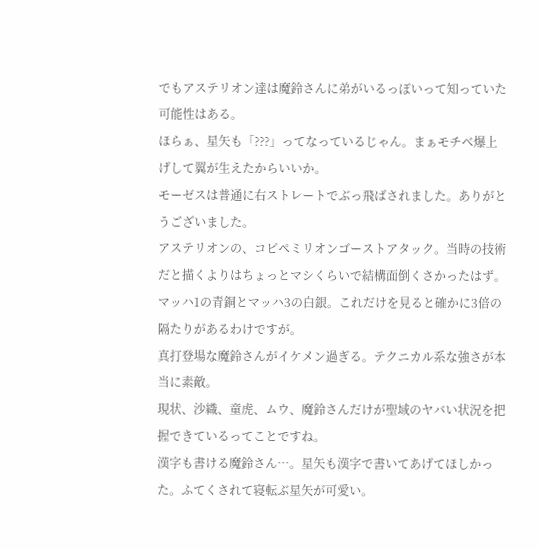でもアステリオン達は魔鈴さんに弟がいるっぽいって知っていた可能性はある。
ほらぁ、星矢も「???」ってなっているじゃん。まぁモチベ爆上げして翼が生えたからいいか。
モーゼスは普通に右ストレートでぶっ飛ばされました。ありがとうございました。
アステリオンの、コピペミリオンゴーストアタック。当時の技術だと描くよりはちょっとマシくらいで結構面倒くさかったはず。
マッハ1の青銅とマッハ3の白銀。これだけを見ると確かに3倍の隔たりがあるわけですが。
真打登場な魔鈴さんがイケメン過ぎる。テクニカル系な強さが本当に素敵。
現状、沙織、童虎、ムウ、魔鈴さんだけが聖域のヤバい状況を把握できているってことですね。
漢字も書ける魔鈴さん…。星矢も漢字で書いてあげてほしかった。ふてくされて寝転ぶ星矢が可愛い。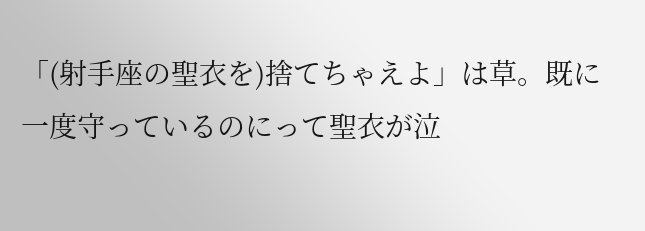「(射手座の聖衣を)捨てちゃえよ」は草。既に一度守っているのにって聖衣が泣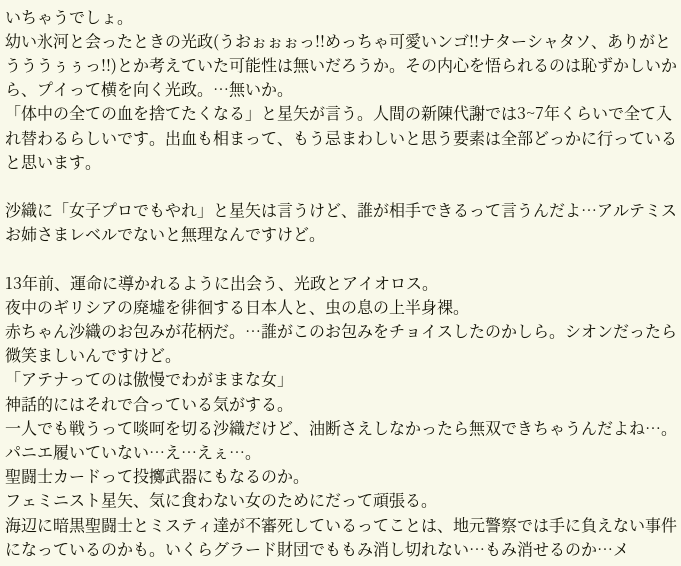いちゃうでしょ。
幼い氷河と会ったときの光政(うおぉぉぉっ!!めっちゃ可愛いンゴ!!ナターシャタソ、ありがとうううぅぅっ!!)とか考えていた可能性は無いだろうか。その内心を悟られるのは恥ずかしいから、プイって横を向く光政。…無いか。
「体中の全ての血を捨てたくなる」と星矢が言う。人間の新陳代謝では3~7年くらいで全て入れ替わるらしいです。出血も相まって、もう忌まわしいと思う要素は全部どっかに行っていると思います。

沙織に「女子プロでもやれ」と星矢は言うけど、誰が相手できるって言うんだよ…アルテミスお姉さまレベルでないと無理なんですけど。

13年前、運命に導かれるように出会う、光政とアイオロス。
夜中のギリシアの廃墟を徘徊する日本人と、虫の息の上半身裸。
赤ちゃん沙織のお包みが花柄だ。…誰がこのお包みをチョイスしたのかしら。シオンだったら微笑ましいんですけど。
「アテナってのは傲慢でわがままな女」
神話的にはそれで合っている気がする。
一人でも戦うって啖呵を切る沙織だけど、油断さえしなかったら無双できちゃうんだよね…。
パニエ履いていない…え…えぇ…。
聖闘士カードって投擲武器にもなるのか。
フェミニスト星矢、気に食わない女のためにだって頑張る。
海辺に暗黒聖闘士とミスティ達が不審死しているってことは、地元警察では手に負えない事件になっているのかも。いくらグラード財団でももみ消し切れない…もみ消せるのか…メ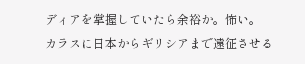ディアを掌握していたら余裕か。怖い。
カラスに日本からギリシアまで遠征させる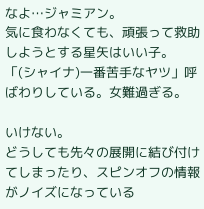なよ…ジャミアン。
気に食わなくても、頑張って救助しようとする星矢はいい子。
「(シャイナ)一番苦手なヤツ」呼ばわりしている。女難過ぎる。

いけない。
どうしても先々の展開に結び付けてしまったり、スピンオフの情報がノイズになっている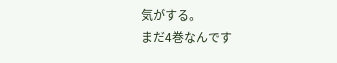気がする。
まだ4巻なんです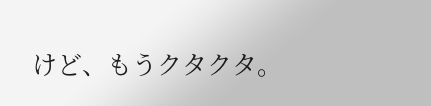けど、もうクタクタ。